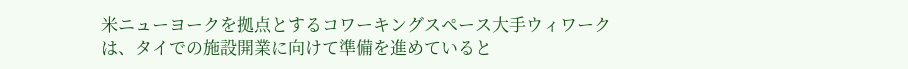米ニューヨークを拠点とするコワーキングスペース大手ウィワークは、タイでの施設開業に向けて準備を進めていると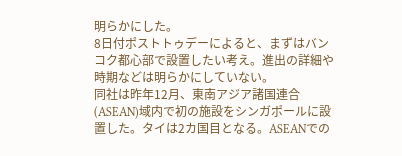明らかにした。
8日付ポストトゥデーによると、まずはバンコク都心部で設置したい考え。進出の詳細や時期などは明らかにしていない。
同社は昨年12月、東南アジア諸国連合(ASEAN)域内で初の施設をシンガポールに設置した。タイは2カ国目となる。ASEANでの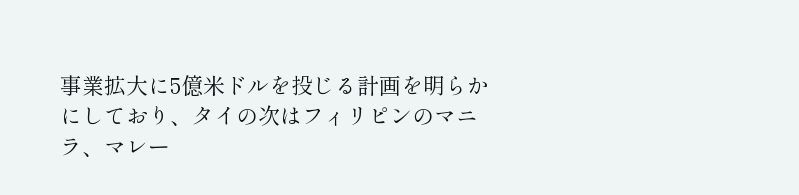事業拡大に5億米ドルを投じる計画を明らかにしており、タイの次はフィリピンのマニラ、マレー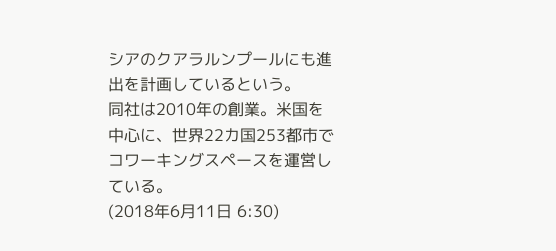シアのクアラルンプールにも進出を計画しているという。
同社は2010年の創業。米国を中心に、世界22カ国253都市でコワーキングスペースを運営している。
(2018年6月11日 6:30)